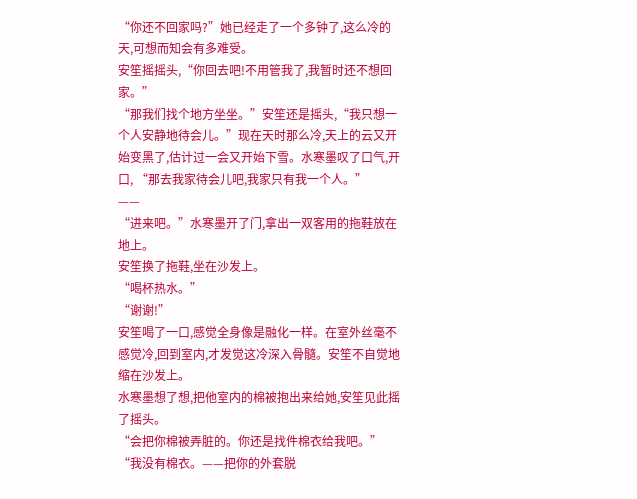“你还不回家吗?”她已经走了一个多钟了,这么冷的天,可想而知会有多难受。
安笙摇摇头,“你回去吧!不用管我了,我暂时还不想回家。”
“那我们找个地方坐坐。”安笙还是摇头,“我只想一个人安静地待会儿。”现在天时那么冷,天上的云又开始变黑了,估计过一会又开始下雪。水寒墨叹了口气,开口, “那去我家待会儿吧,我家只有我一个人。”
——
“进来吧。”水寒墨开了门,拿出一双客用的拖鞋放在地上。
安笙换了拖鞋,坐在沙发上。
“喝杯热水。”
“谢谢!”
安笙喝了一口,感觉全身像是融化一样。在室外丝毫不感觉冷,回到室内,才发觉这冷深入骨髓。安笙不自觉地缩在沙发上。
水寒墨想了想,把他室内的棉被抱出来给她,安笙见此摇了摇头。
“会把你棉被弄脏的。你还是找件棉衣给我吧。”
“我没有棉衣。——把你的外套脱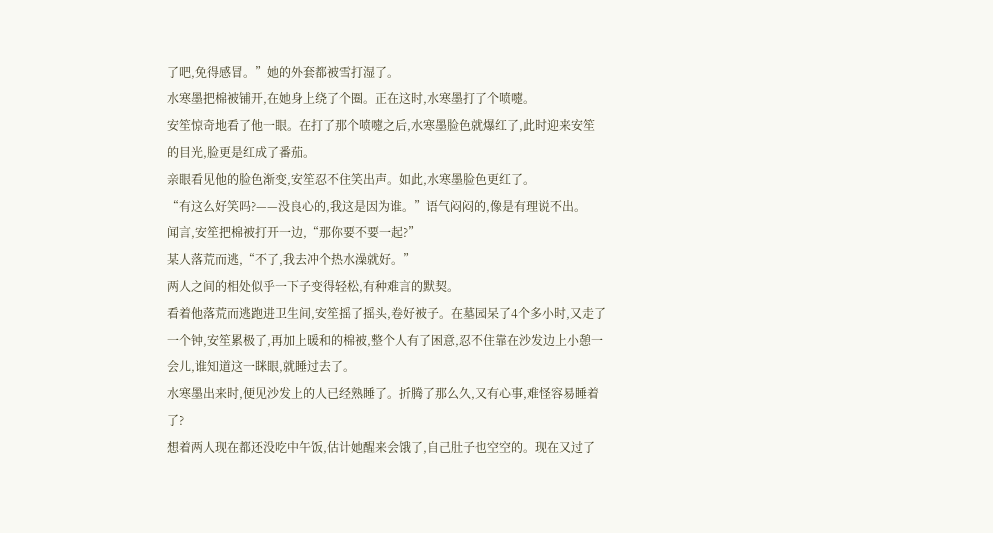了吧,免得感冒。”她的外套都被雪打湿了。
水寒墨把棉被铺开,在她身上绕了个圈。正在这时,水寒墨打了个喷嚏。
安笙惊奇地看了他一眼。在打了那个喷嚏之后,水寒墨脸色就爆红了,此时迎来安笙的目光,脸更是红成了番茄。
亲眼看见他的脸色渐变,安笙忍不住笑出声。如此,水寒墨脸色更红了。
“有这么好笑吗?——没良心的,我这是因为谁。”语气闷闷的,像是有理说不出。
闻言,安笙把棉被打开一边,“那你要不要一起?”
某人落荒而逃,“不了,我去冲个热水澡就好。”
两人之间的相处似乎一下子变得轻松,有种难言的默契。
看着他落荒而逃跑进卫生间,安笙摇了摇头,卷好被子。在墓园呆了4个多小时,又走了一个钟,安笙累极了,再加上暖和的棉被,整个人有了困意,忍不住靠在沙发边上小憩一会儿,谁知道这一眯眼,就睡过去了。
水寒墨出来时,便见沙发上的人已经熟睡了。折腾了那么久,又有心事,难怪容易睡着了?
想着两人现在都还没吃中午饭,估计她醒来会饿了,自己肚子也空空的。现在又过了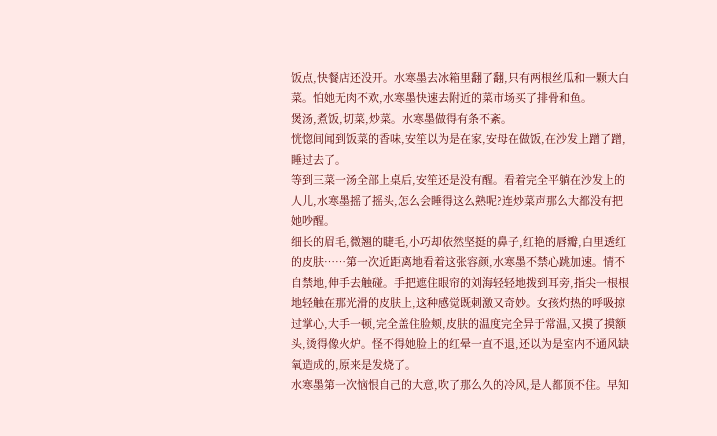饭点,快餐店还没开。水寒墨去冰箱里翻了翻,只有两根丝瓜和一颗大白菜。怕她无肉不欢,水寒墨快速去附近的菜市场买了排骨和鱼。
煲汤,煮饭,切菜,炒菜。水寒墨做得有条不紊。
恍惚间闻到饭菜的香味,安笙以为是在家,安母在做饭,在沙发上蹭了蹭,睡过去了。
等到三菜一汤全部上桌后,安笙还是没有醒。看着完全平躺在沙发上的人儿,水寒墨摇了摇头,怎么会睡得这么熟呢?连炒菜声那么大都没有把她吵醒。
细长的眉毛,微翘的睫毛,小巧却依然坚挺的鼻子,红艳的唇瓣,白里透红的皮肤……第一次近距离地看着这张容颜,水寒墨不禁心跳加速。情不自禁地,伸手去触碰。手把遮住眼帘的刘海轻轻地拨到耳旁,指尖一根根地轻触在那光滑的皮肤上,这种感觉既刺激又奇妙。女孩灼热的呼吸掠过掌心,大手一顿,完全盖住脸颊,皮肤的温度完全异于常温,又摸了摸额头,烫得像火炉。怪不得她脸上的红晕一直不退,还以为是室内不通风缺氧造成的,原来是发烧了。
水寒墨第一次恼恨自己的大意,吹了那么久的冷风,是人都顶不住。早知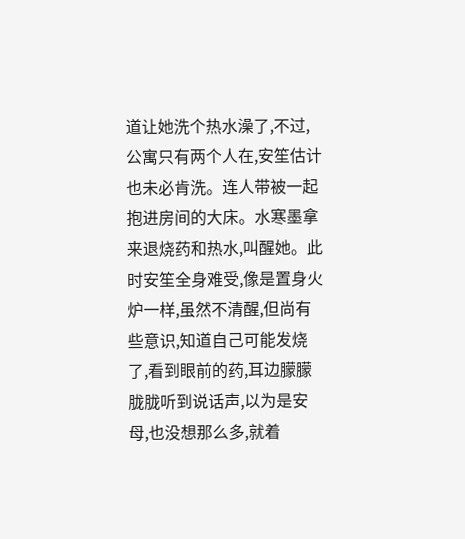道让她洗个热水澡了,不过,公寓只有两个人在,安笙估计也未必肯洗。连人带被一起抱进房间的大床。水寒墨拿来退烧药和热水,叫醒她。此时安笙全身难受,像是置身火炉一样,虽然不清醒,但尚有些意识,知道自己可能发烧了,看到眼前的药,耳边朦朦胧胧听到说话声,以为是安母,也没想那么多,就着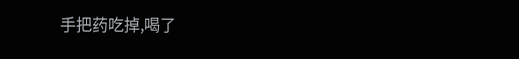手把药吃掉,喝了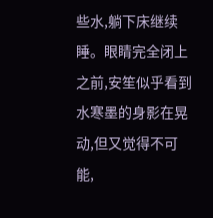些水,躺下床继续睡。眼睛完全闭上之前,安笙似乎看到水寒墨的身影在晃动,但又觉得不可能,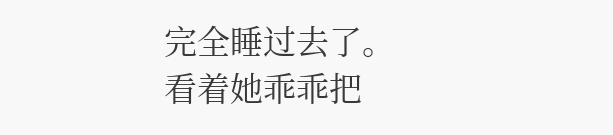完全睡过去了。
看着她乖乖把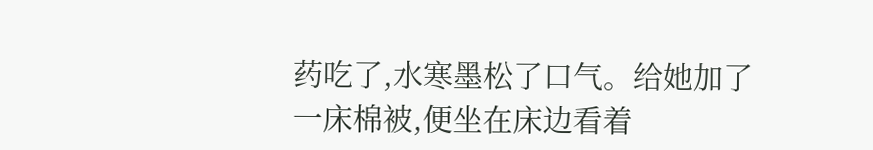药吃了,水寒墨松了口气。给她加了一床棉被,便坐在床边看着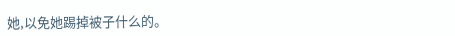她,以免她踢掉被子什么的。